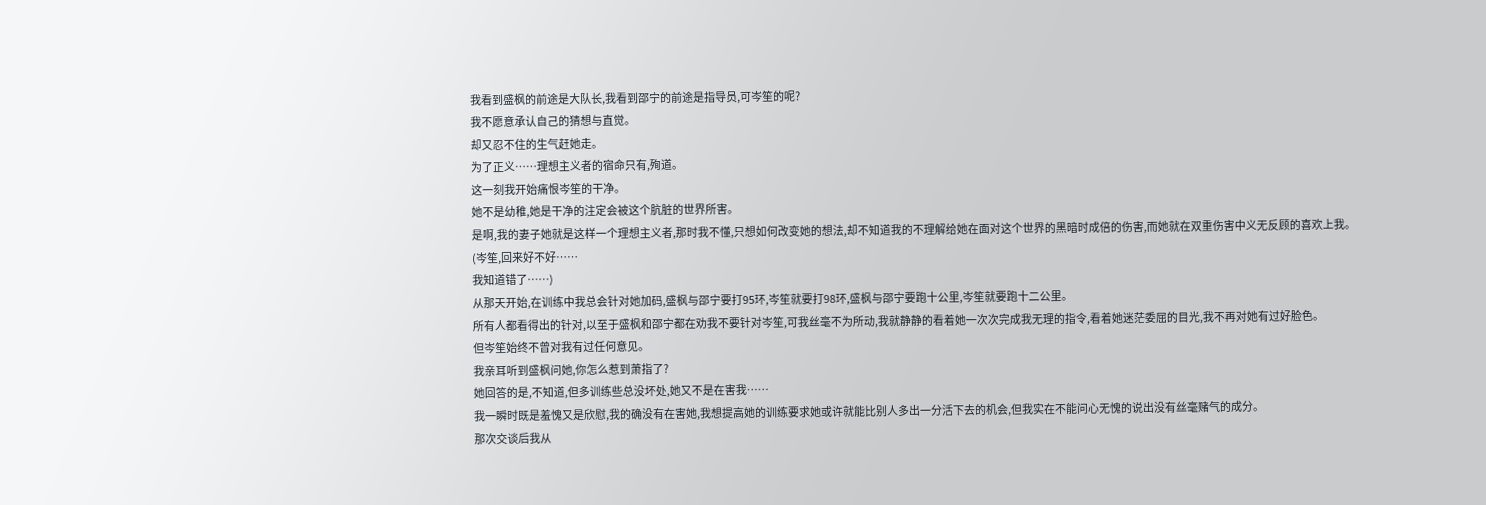我看到盛枫的前途是大队长,我看到邵宁的前途是指导员,可岑笙的呢?
我不愿意承认自己的猜想与直觉。
却又忍不住的生气赶她走。
为了正义……理想主义者的宿命只有,殉道。
这一刻我开始痛恨岑笙的干净。
她不是幼稚,她是干净的注定会被这个肮脏的世界所害。
是啊,我的妻子她就是这样一个理想主义者,那时我不懂,只想如何改变她的想法,却不知道我的不理解给她在面对这个世界的黑暗时成倍的伤害,而她就在双重伤害中义无反顾的喜欢上我。
(岑笙,回来好不好……
我知道错了……)
从那天开始,在训练中我总会针对她加码,盛枫与邵宁要打95环,岑笙就要打98环,盛枫与邵宁要跑十公里,岑笙就要跑十二公里。
所有人都看得出的针对,以至于盛枫和邵宁都在劝我不要针对岑笙,可我丝毫不为所动,我就静静的看着她一次次完成我无理的指令,看着她迷茫委屈的目光,我不再对她有过好脸色。
但岑笙始终不曾对我有过任何意见。
我亲耳听到盛枫问她,你怎么惹到萧指了?
她回答的是,不知道,但多训练些总没坏处,她又不是在害我……
我一瞬时既是羞愧又是欣慰,我的确没有在害她,我想提高她的训练要求她或许就能比别人多出一分活下去的机会,但我实在不能问心无愧的说出没有丝毫赌气的成分。
那次交谈后我从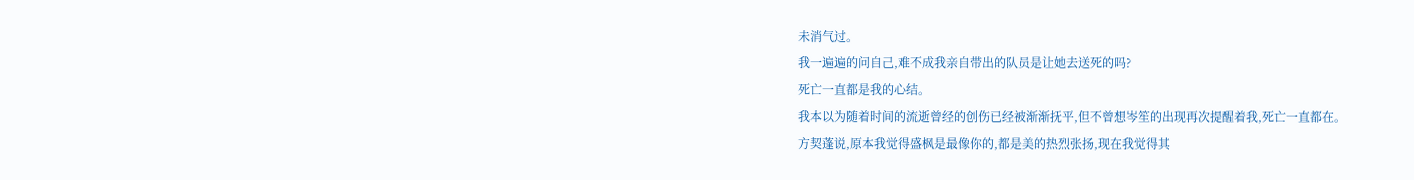未消气过。
我一遍遍的问自己,难不成我亲自带出的队员是让她去送死的吗?
死亡一直都是我的心结。
我本以为随着时间的流逝曾经的创伤已经被渐渐抚平,但不曾想岑笙的出现再次提醒着我,死亡一直都在。
方契蓬说,原本我觉得盛枫是最像你的,都是美的热烈张扬,现在我觉得其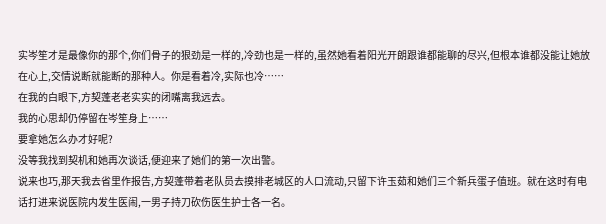实岑笙才是最像你的那个,你们骨子的狠劲是一样的,冷劲也是一样的,虽然她看着阳光开朗跟谁都能聊的尽兴,但根本谁都没能让她放在心上,交情说断就能断的那种人。你是看着冷,实际也冷……
在我的白眼下,方契蓬老老实实的闭嘴离我远去。
我的心思却仍停留在岑笙身上……
要拿她怎么办才好呢?
没等我找到契机和她再次谈话,便迎来了她们的第一次出警。
说来也巧,那天我去省里作报告,方契蓬带着老队员去摸排老城区的人口流动,只留下许玉茹和她们三个新兵蛋子值班。就在这时有电话打进来说医院内发生医闹,一男子持刀砍伤医生护士各一名。